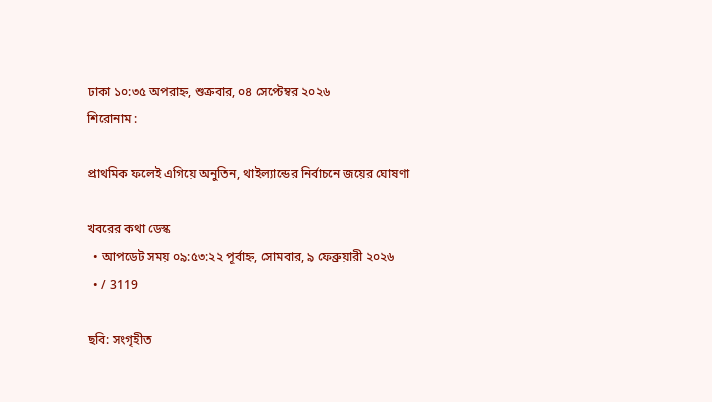ঢাকা ১০:৩৫ অপরাহ্ন, শুক্রবার, ০৪ সেপ্টেম্বর ২০২৬
শিরোনাম :

প্রাথমিক ফলেই এগিয়ে অনুতিন, থাইল্যান্ডের নির্বাচনে জয়ের ঘোষণা

খবরের কথা ডেস্ক
  • আপডেট সময় ০৯:৫৩:২২ পূর্বাহ্ন, সোমবার, ৯ ফেব্রুয়ারী ২০২৬
  • / 3119

ছবি: সংগৃহীত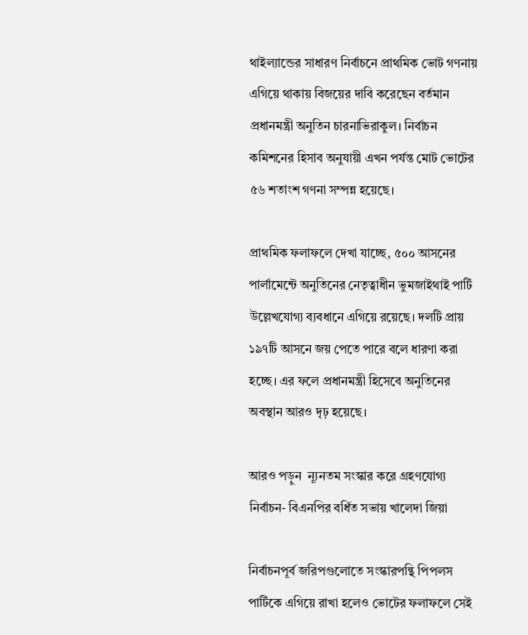থাইল্যান্ডের সাধারণ নির্বাচনে প্রাথমিক ভোট গণনায় এগিয়ে থাকায় বিজয়ের দাবি করেছেন বর্তমান প্রধানমন্ত্রী অনুতিন চারনাভিরাকুল। নির্বাচন কমিশনের হিসাব অনুযায়ী এখন পর্যন্ত মোট ভোটের ৫৬ শতাংশ গণনা সম্পন্ন হয়েছে।

প্রাথমিক ফলাফলে দেখা যাচ্ছে, ৫০০ আসনের পার্লামেন্টে অনুতিনের নেতৃত্বাধীন ভুমজাইথাই পার্টি উল্লেখযোগ্য ব্যবধানে এগিয়ে রয়েছে। দলটি প্রায় ১৯৭টি আসনে জয় পেতে পারে বলে ধারণা করা হচ্ছে। এর ফলে প্রধানমন্ত্রী হিসেবে অনুতিনের অবস্থান আরও দৃঢ় হয়েছে।

আরও পড়ুন  ন্যূনতম সংস্কার করে গ্রহণযোগ্য নির্বাচন- বিএনপির বর্ধিত সভায় খালেদা জিয়া

নির্বাচনপূর্ব জরিপগুলোতে সংস্কারপন্থি পিপলস পার্টিকে এগিয়ে রাখা হলেও ভোটের ফলাফলে সেই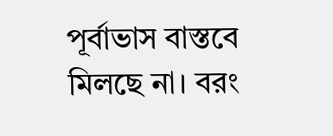পূর্বাভাস বাস্তবে মিলছে না। বরং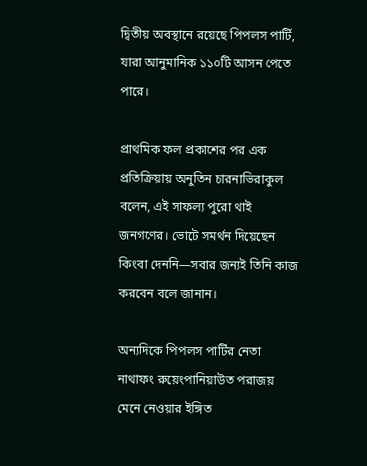দ্বিতীয় অবস্থানে রয়েছে পিপলস পার্টি, যারা আনুমানিক ১১০টি আসন পেতে পারে।

প্রাথমিক ফল প্রকাশের পর এক প্রতিক্রিয়ায় অনুতিন চারনাভিরাকুল বলেন, এই সাফল্য পুরো থাই জনগণের। ভোটে সমর্থন দিয়েছেন কিংবা দেননি—সবার জন্যই তিনি কাজ করবেন বলে জানান।

অন্যদিকে পিপলস পার্টির নেতা নাথাফং রুয়েংপানিয়াউত পরাজয় মেনে নেওয়ার ইঙ্গিত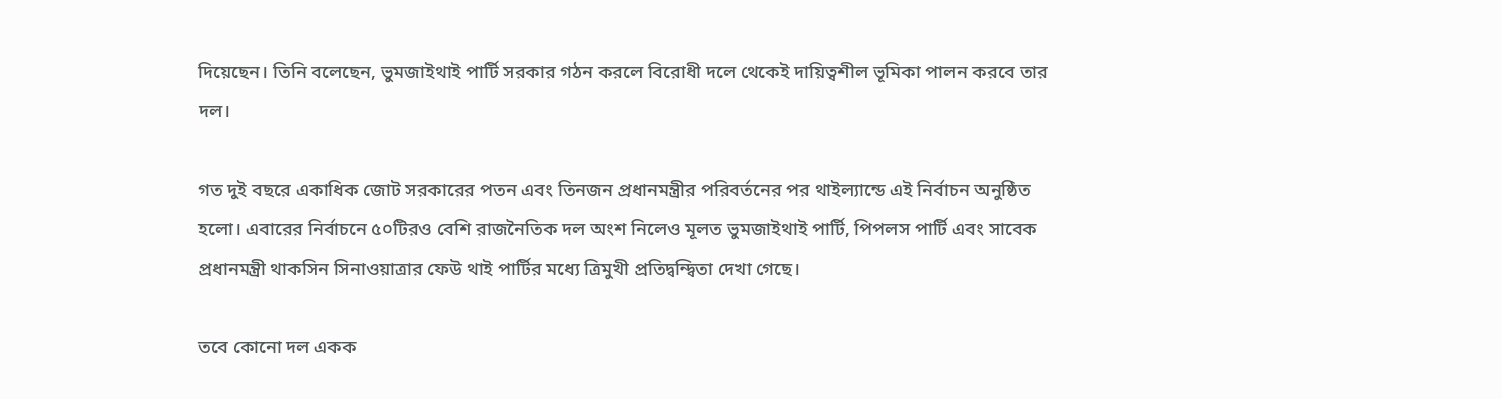দিয়েছেন। তিনি বলেছেন, ভুমজাইথাই পার্টি সরকার গঠন করলে বিরোধী দলে থেকেই দায়িত্বশীল ভূমিকা পালন করবে তার দল।

গত দুই বছরে একাধিক জোট সরকারের পতন এবং তিনজন প্রধানমন্ত্রীর পরিবর্তনের পর থাইল্যান্ডে এই নির্বাচন অনুষ্ঠিত হলো। এবারের নির্বাচনে ৫০টিরও বেশি রাজনৈতিক দল অংশ নিলেও মূলত ভুমজাইথাই পার্টি, পিপলস পার্টি এবং সাবেক প্রধানমন্ত্রী থাকসিন সিনাওয়াত্রার ফেউ থাই পার্টির মধ্যে ত্রিমুখী প্রতিদ্বন্দ্বিতা দেখা গেছে।

তবে কোনো দল একক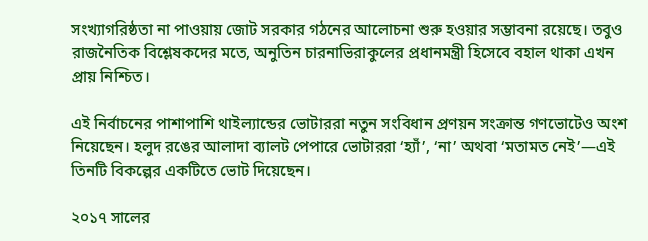সংখ্যাগরিষ্ঠতা না পাওয়ায় জোট সরকার গঠনের আলোচনা শুরু হওয়ার সম্ভাবনা রয়েছে। তবুও রাজনৈতিক বিশ্লেষকদের মতে, অনুতিন চারনাভিরাকুলের প্রধানমন্ত্রী হিসেবে বহাল থাকা এখন প্রায় নিশ্চিত।

এই নির্বাচনের পাশাপাশি থাইল্যান্ডের ভোটাররা নতুন সংবিধান প্রণয়ন সংক্রান্ত গণভোটেও অংশ নিয়েছেন। হলুদ রঙের আলাদা ব্যালট পেপারে ভোটাররা ‘হ্যাঁ’, ‘না’ অথবা ‘মতামত নেই’—এই তিনটি বিকল্পের একটিতে ভোট দিয়েছেন।

২০১৭ সালের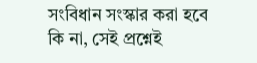সংবিধান সংস্কার করা হবে কি না, সেই প্রশ্নেই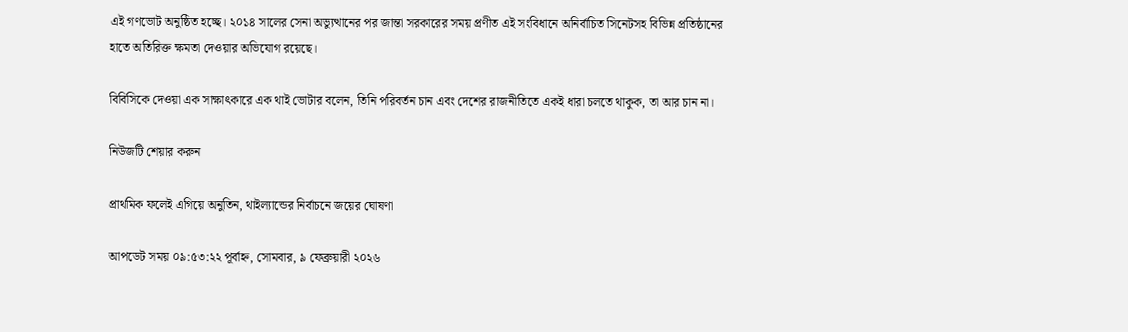এই গণভোট অনুষ্ঠিত হচ্ছে। ২০১৪ সালের সেনা অভ্যুত্থানের পর জান্তা সরকারের সময় প্রণীত এই সংবিধানে অনির্বাচিত সিনেটসহ বিভিন্ন প্রতিষ্ঠানের হাতে অতিরিক্ত ক্ষমতা দেওয়ার অভিযোগ রয়েছে।

বিবিসিকে দেওয়া এক সাক্ষাৎকারে এক থাই ভোটার বলেন, তিনি পরিবর্তন চান এবং দেশের রাজনীতিতে একই ধারা চলতে থাকুক, তা আর চান না।

নিউজটি শেয়ার করুন

প্রাথমিক ফলেই এগিয়ে অনুতিন, থাইল্যান্ডের নির্বাচনে জয়ের ঘোষণা

আপডেট সময় ০৯:৫৩:২২ পূর্বাহ্ন, সোমবার, ৯ ফেব্রুয়ারী ২০২৬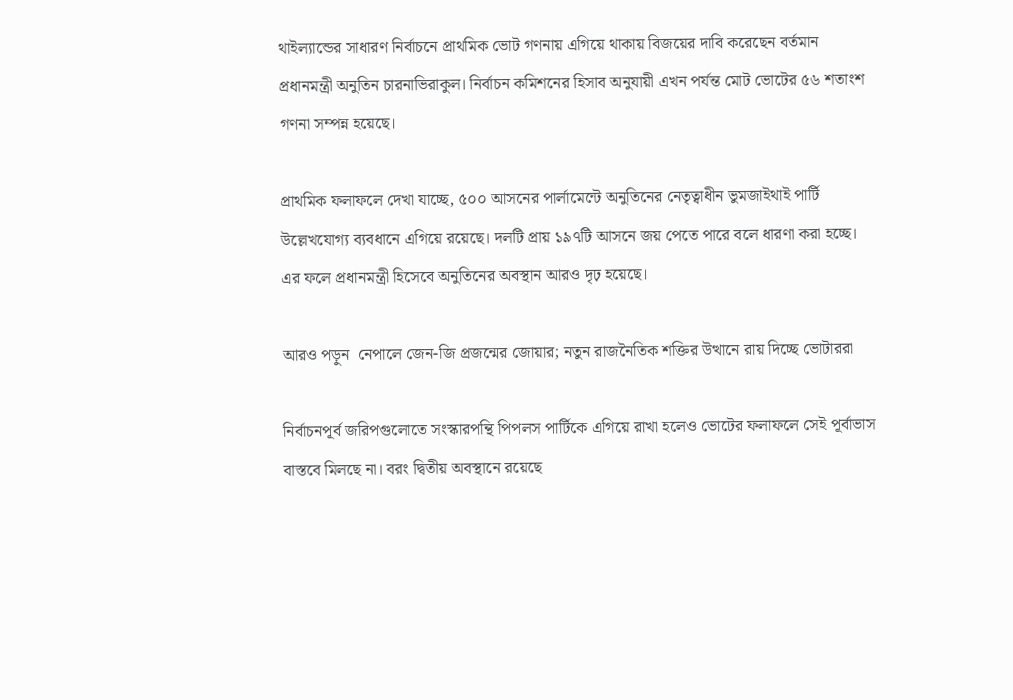থাইল্যান্ডের সাধারণ নির্বাচনে প্রাথমিক ভোট গণনায় এগিয়ে থাকায় বিজয়ের দাবি করেছেন বর্তমান প্রধানমন্ত্রী অনুতিন চারনাভিরাকুল। নির্বাচন কমিশনের হিসাব অনুযায়ী এখন পর্যন্ত মোট ভোটের ৫৬ শতাংশ গণনা সম্পন্ন হয়েছে।

প্রাথমিক ফলাফলে দেখা যাচ্ছে, ৫০০ আসনের পার্লামেন্টে অনুতিনের নেতৃত্বাধীন ভুমজাইথাই পার্টি উল্লেখযোগ্য ব্যবধানে এগিয়ে রয়েছে। দলটি প্রায় ১৯৭টি আসনে জয় পেতে পারে বলে ধারণা করা হচ্ছে। এর ফলে প্রধানমন্ত্রী হিসেবে অনুতিনের অবস্থান আরও দৃঢ় হয়েছে।

আরও পড়ুন  নেপালে জেন-জি প্রজন্মের জোয়ার; নতুন রাজনৈতিক শক্তির উত্থানে রায় দিচ্ছে ভোটাররা

নির্বাচনপূর্ব জরিপগুলোতে সংস্কারপন্থি পিপলস পার্টিকে এগিয়ে রাখা হলেও ভোটের ফলাফলে সেই পূর্বাভাস বাস্তবে মিলছে না। বরং দ্বিতীয় অবস্থানে রয়েছে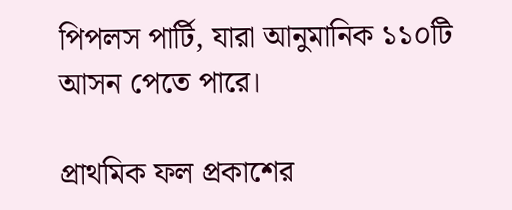পিপলস পার্টি, যারা আনুমানিক ১১০টি আসন পেতে পারে।

প্রাথমিক ফল প্রকাশের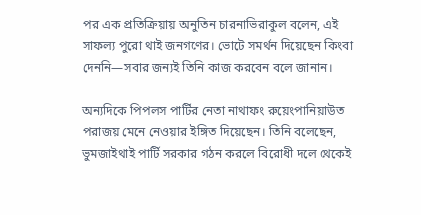পর এক প্রতিক্রিয়ায় অনুতিন চারনাভিরাকুল বলেন, এই সাফল্য পুরো থাই জনগণের। ভোটে সমর্থন দিয়েছেন কিংবা দেননি—সবার জন্যই তিনি কাজ করবেন বলে জানান।

অন্যদিকে পিপলস পার্টির নেতা নাথাফং রুয়েংপানিয়াউত পরাজয় মেনে নেওয়ার ইঙ্গিত দিয়েছেন। তিনি বলেছেন, ভুমজাইথাই পার্টি সরকার গঠন করলে বিরোধী দলে থেকেই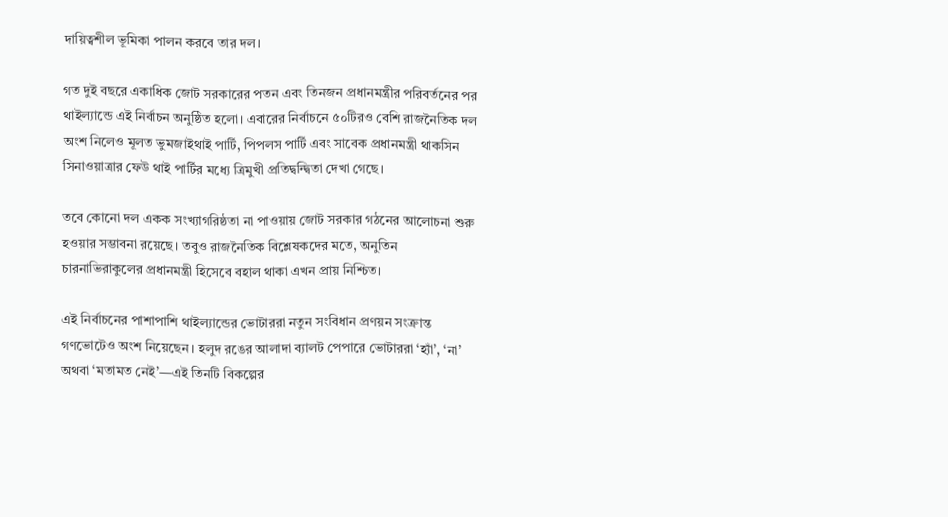দায়িত্বশীল ভূমিকা পালন করবে তার দল।

গত দুই বছরে একাধিক জোট সরকারের পতন এবং তিনজন প্রধানমন্ত্রীর পরিবর্তনের পর থাইল্যান্ডে এই নির্বাচন অনুষ্ঠিত হলো। এবারের নির্বাচনে ৫০টিরও বেশি রাজনৈতিক দল অংশ নিলেও মূলত ভুমজাইথাই পার্টি, পিপলস পার্টি এবং সাবেক প্রধানমন্ত্রী থাকসিন সিনাওয়াত্রার ফেউ থাই পার্টির মধ্যে ত্রিমুখী প্রতিদ্বন্দ্বিতা দেখা গেছে।

তবে কোনো দল একক সংখ্যাগরিষ্ঠতা না পাওয়ায় জোট সরকার গঠনের আলোচনা শুরু হওয়ার সম্ভাবনা রয়েছে। তবুও রাজনৈতিক বিশ্লেষকদের মতে, অনুতিন চারনাভিরাকুলের প্রধানমন্ত্রী হিসেবে বহাল থাকা এখন প্রায় নিশ্চিত।

এই নির্বাচনের পাশাপাশি থাইল্যান্ডের ভোটাররা নতুন সংবিধান প্রণয়ন সংক্রান্ত গণভোটেও অংশ নিয়েছেন। হলুদ রঙের আলাদা ব্যালট পেপারে ভোটাররা ‘হ্যাঁ’, ‘না’ অথবা ‘মতামত নেই’—এই তিনটি বিকল্পের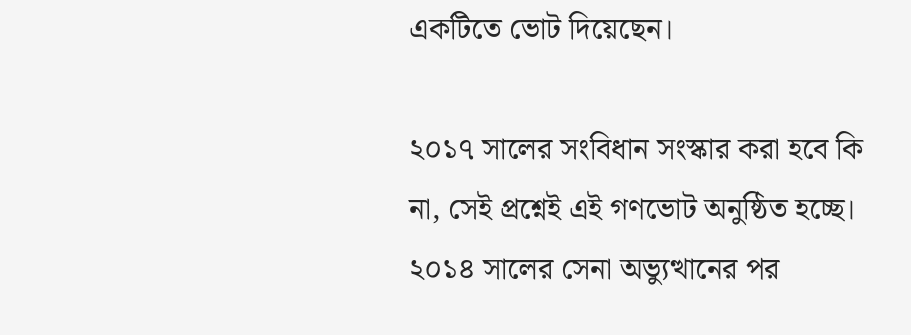একটিতে ভোট দিয়েছেন।

২০১৭ সালের সংবিধান সংস্কার করা হবে কি না, সেই প্রশ্নেই এই গণভোট অনুষ্ঠিত হচ্ছে। ২০১৪ সালের সেনা অভ্যুত্থানের পর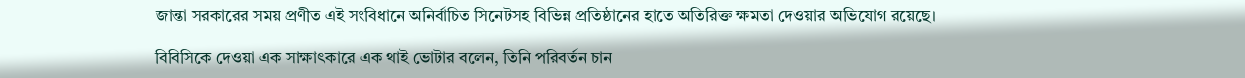জান্তা সরকারের সময় প্রণীত এই সংবিধানে অনির্বাচিত সিনেটসহ বিভিন্ন প্রতিষ্ঠানের হাতে অতিরিক্ত ক্ষমতা দেওয়ার অভিযোগ রয়েছে।

বিবিসিকে দেওয়া এক সাক্ষাৎকারে এক থাই ভোটার বলেন, তিনি পরিবর্তন চান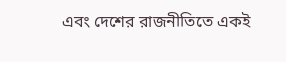এবং দেশের রাজনীতিতে একই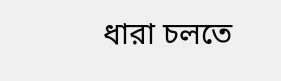ধারা চলতে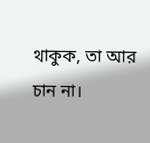থাকুক, তা আর চান না।